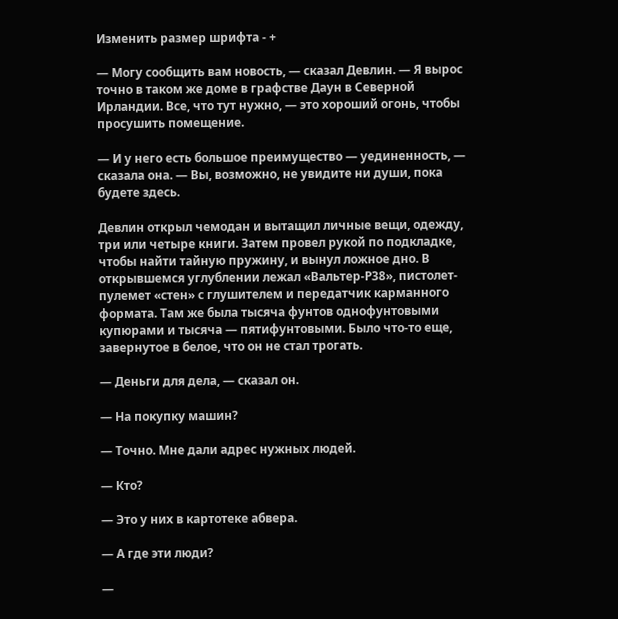Изменить размер шрифта - +

— Могу сообщить вам новость, — сказал Девлин. — Я вырос точно в таком же доме в графстве Даун в Северной Ирландии. Все, что тут нужно, — это хороший огонь, чтобы просушить помещение.

— И у него есть большое преимущество — уединенность, — сказала она. — Вы, возможно, не увидите ни души, пока будете здесь.

Девлин открыл чемодан и вытащил личные вещи, одежду, три или четыре книги. Затем провел рукой по подкладке, чтобы найти тайную пружину, и вынул ложное дно. В открывшемся углублении лежал «Вальтер-Р38», пистолет-пулемет «стен» с глушителем и передатчик карманного формата. Там же была тысяча фунтов однофунтовыми купюрами и тысяча — пятифунтовыми. Было что-то еще, завернутое в белое, что он не стал трогать.

— Деньги для дела, — сказал он.

— На покупку машин?

— Точно. Мне дали адрес нужных людей.

— Кто?

— Это у них в картотеке абвера.

— А где эти люди?

—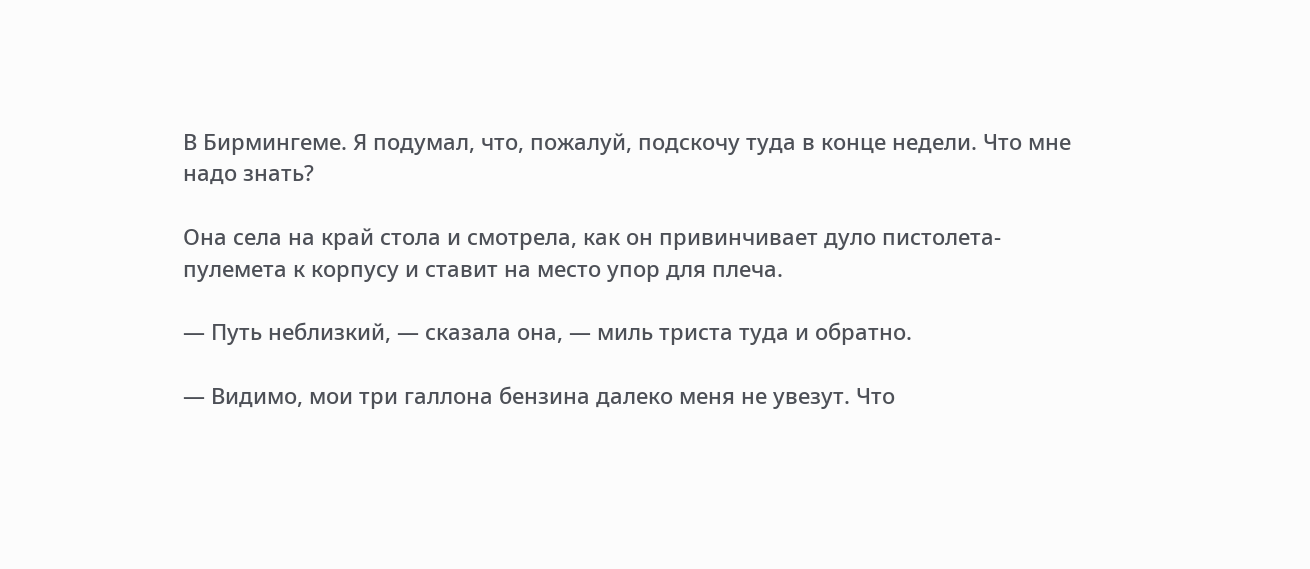В Бирмингеме. Я подумал, что, пожалуй, подскочу туда в конце недели. Что мне надо знать?

Она села на край стола и смотрела, как он привинчивает дуло пистолета-пулемета к корпусу и ставит на место упор для плеча.

— Путь неблизкий, — сказала она, — миль триста туда и обратно.

— Видимо, мои три галлона бензина далеко меня не увезут. Что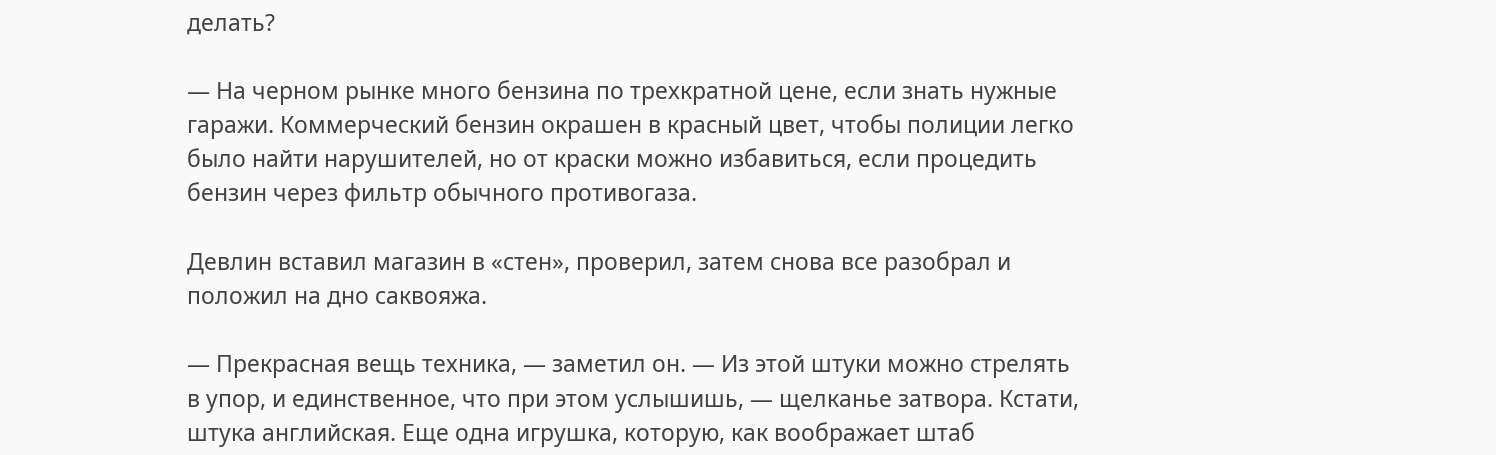делать?

— На черном рынке много бензина по трехкратной цене, если знать нужные гаражи. Коммерческий бензин окрашен в красный цвет, чтобы полиции легко было найти нарушителей, но от краски можно избавиться, если процедить бензин через фильтр обычного противогаза.

Девлин вставил магазин в «стен», проверил, затем снова все разобрал и положил на дно саквояжа.

— Прекрасная вещь техника, — заметил он. — Из этой штуки можно стрелять в упор, и единственное, что при этом услышишь, — щелканье затвора. Кстати, штука английская. Еще одна игрушка, которую, как воображает штаб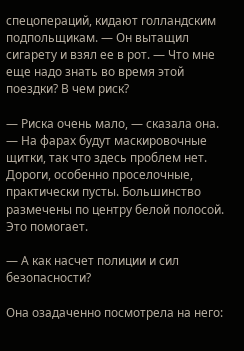спецопераций, кидают голландским подпольщикам. — Он вытащил сигарету и взял ее в рот. — Что мне еще надо знать во время этой поездки? В чем риск?

— Риска очень мало, — сказала она. — На фарах будут маскировочные щитки, так что здесь проблем нет. Дороги, особенно проселочные, практически пусты. Большинство размечены по центру белой полосой. Это помогает.

— А как насчет полиции и сил безопасности?

Она озадаченно посмотрела на него: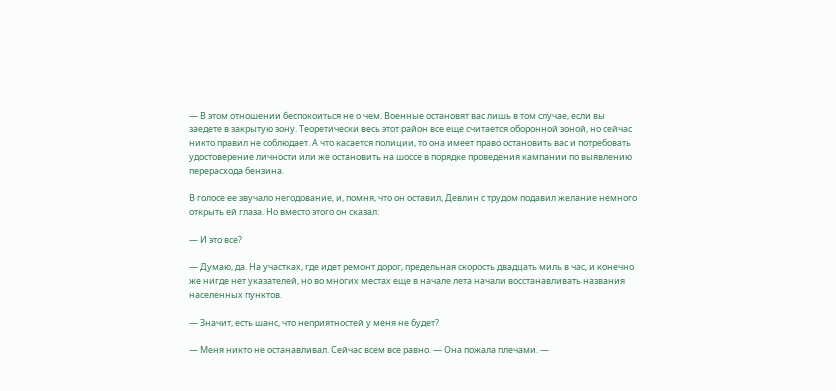— В этом отношении беспокоиться не о чем. Военные остановят вас лишь в том случае, если вы заедете в закрытую зону. Теоретически весь этот район все еще считается оборонной зоной, но сейчас никто правил не соблюдает. А что касается полиции, то она имеет право остановить вас и потребовать удостоверение личности или же остановить на шоссе в порядке проведения кампании по выявлению перерасхода бензина.

В голосе ее звучало негодование, и, помня, что он оставил, Девлин с трудом подавил желание немного открыть ей глаза. Но вместо этого он сказал:

— И это все?

— Думаю, да. На участках, где идет ремонт дорог, предельная скорость двадцать миль в час, и конечно же нигде нет указателей, но во многих местах еще в начале лета начали восстанавливать названия населенных пунктов.

— Значит, есть шанс, что неприятностей у меня не будет?

— Меня никто не останавливал. Сейчас всем все равно. — Она пожала плечами. —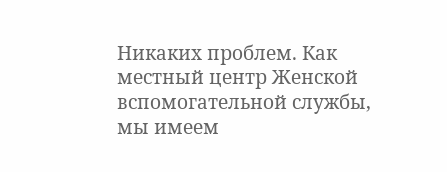Никаких проблем. Как местный центр Женской вспомогательной службы, мы имеем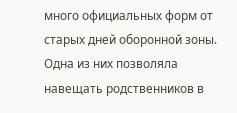много официальных форм от старых дней оборонной зоны. Одна из них позволяла навещать родственников в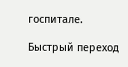госпитале.

Быстрый переход